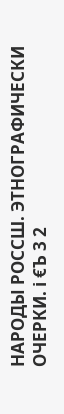НАРОДЫ РОССШ. ЭТНОГРАФИЧЕСКИ ОЧЕРКИ. і €Ъ 3 2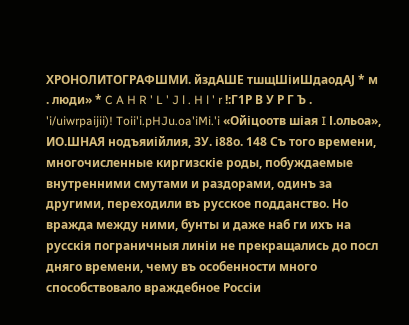ХРОНОЛИТОГРАФШМИ. йздАШЕ тшщШіиШдаодАJ * м . люди» * C A H R ' L ' J l . H l ' r !:Г1Р В У Р Г Ъ . 'i/uiwrpaijii)! Toii'i.pHJu.oa'iMi.'i «Ойіцоотв шіая I І.ольоа», ИО.ШНАЯ нодъяиійлия, ЗУ. і88о. 148 Съ того времени, многочисленные киргизскіе роды, побуждаемые внутренними смутами и раздорами, одинъ за другими, переходили въ русское подданство. Но вражда между ними, бунты и даже наб ги ихъ на русскія пограничныя линіи не прекращались до посл дняго времени, чему въ особенности много способствовало враждебное Россіи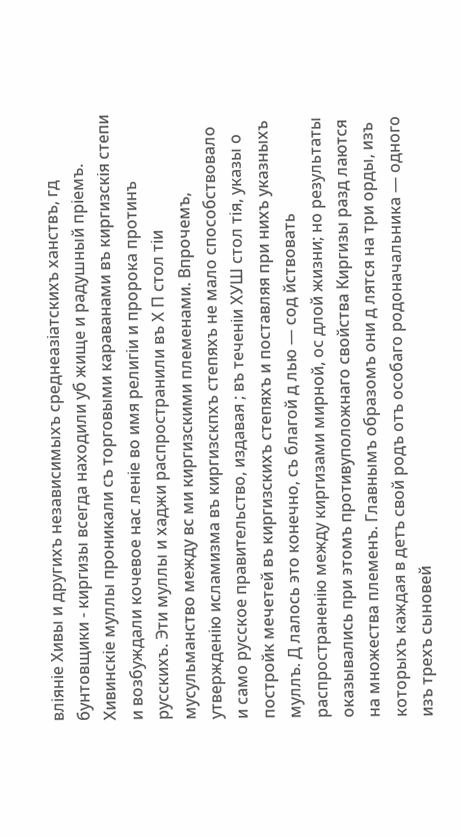вліяніе Хивы и другихъ независимыхъ среднеазіатскихъ ханствъ, гд бунтовщики - киргизы всегда находили уб жище и радушный пріемъ. Хивинскіе муллы проникали съ торговыми караванами въ киргизскія степи и возбуждали кочевое нас леніе во имя религіи и пророка протинъ русскихъ. Эти муллы и хаджи распространили въ Х П стол тіи мусульманство между вс ми киргизскими племенами. Впрочемъ, утвержденію исламизма въ киргизскпхъ степяхъ не мало способствовало и само русское правительство, издавая ; въ теченіи ХУШ стол тія, указы о постройк мечетей въ киргизскихъ степяхъ и поставляя при нихъ указныхъ муллъ. Д лалось это конечно, съ благой д лью — сод йствовать распространенію между киргизами мирной, ос длой жизни; но результаты оказывались при этомъ противуположнаго свойства Киргизы разд лаются на множества племенъ. Главнымъ образомъ они д лятся на три орды, изъ которыхъ каждая в детъ свой родъ отъ особаго родоначальника — одного изъ трехъ сыновей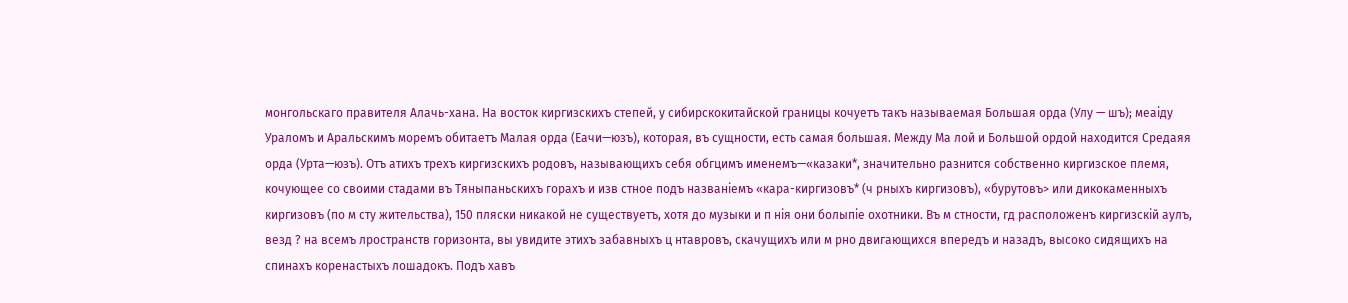монгольскаго правителя Алачь-хана. На восток киргизскихъ степей, у сибирскокитайской границы кочуетъ такъ называемая Большая орда (Улу — шъ); меаіду Ураломъ и Аральскимъ моремъ обитаетъ Малая орда (Еачи—юзъ), которая, въ сущности, есть самая большая. Между Ма лой и Большой ордой находится Средаяя орда (Урта—юзъ). Отъ атихъ трехъ киргизскихъ родовъ, называющихъ себя обгцимъ именемъ—«казаки*, значительно разнится собственно киргизское племя, кочующее со своими стадами въ Тяныпаньскихъ горахъ и изв стное подъ названіемъ «кара-киргизовъ* (ч рныхъ киргизовъ), «бурутовъ> или дикокаменныхъ киргизовъ (по м сту жительства), 150 пляски никакой не существуетъ, хотя до музыки и п нія они болыпіе охотники. Въ м стности, гд расположенъ киргизскій аулъ, везд ? на всемъ лространств горизонта, вы увидите этихъ забавныхъ ц нтавровъ, скачущихъ или м рно двигающихся впередъ и назадъ, высоко сидящихъ на спинахъ коренастыхъ лошадокъ. Подъ хавъ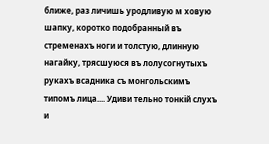ближе, раз личишь уродливую м ховую шапку, коротко подобранный въ стременахъ ноги и толстую, длинную нагайку, трясшуюся въ лолусогнутыхъ рукахъ всадника съ монгольскимъ типомъ лица.... Удиви тельно тонкій слухъ и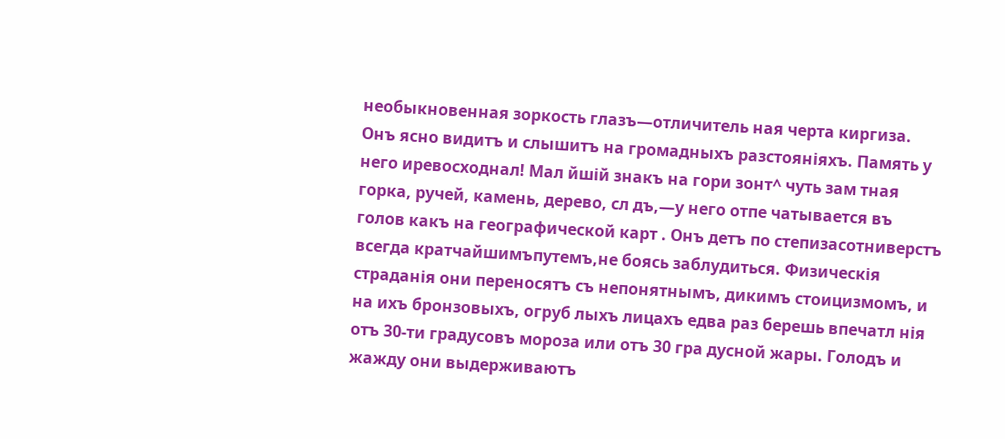необыкновенная зоркость глазъ—отличитель ная черта киргиза. Онъ ясно видитъ и слышитъ на громадныхъ разстояніяхъ. Память у него иревосходнал! Мал йшій знакъ на гори зонт^ чуть зам тная горка, ручей, камень, дерево, сл дъ,—у него отпе чатывается въ голов какъ на географической карт . Онъ детъ по степизасотниверстъ всегда кратчайшимъпутемъ,не боясь заблудиться. Физическія страданія они переносятъ съ непонятнымъ, дикимъ стоицизмомъ, и на ихъ бронзовыхъ, огруб лыхъ лицахъ едва раз берешь впечатл нія отъ 30-ти градусовъ мороза или отъ 30 гра дусной жары. Голодъ и жажду они выдерживаютъ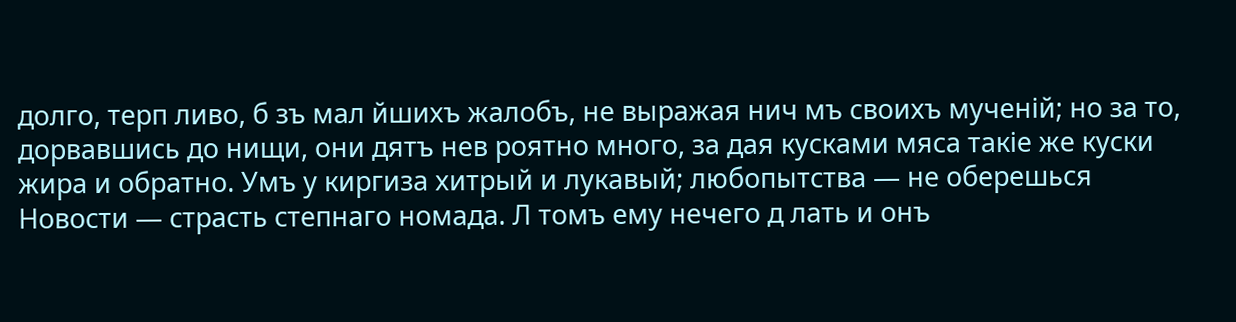долго, терп ливо, б зъ мал йшихъ жалобъ, не выражая нич мъ своихъ мученій; но за то, дорвавшись до нищи, они дятъ нев роятно много, за дая кусками мяса такіе же куски жира и обратно. Умъ у киргиза хитрый и лукавый; любопытства — не оберешься Новости — страсть степнаго номада. Л томъ ему нечего д лать и онъ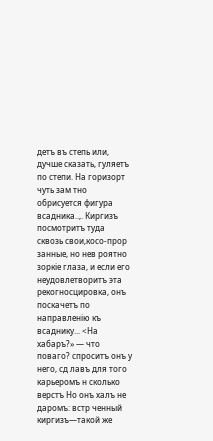детъ въ степь или, дучше сказать, гуляетъ по степи. На горизорт чуть зам тно обрисуется фигура всадника..,. Киргизъ посмотритъ туда сквозь свои,косо-прор занные, но нев роятно зоркіе глаза, и если его неудовлетворитъ эта рекогносцировка, онъ поскачетъ по направленію къ всаднику... <На хабаръ?» — что поваго? спроситъ онъ у него, сд лавъ для того карьеромъ н сколько верстъ Но онъ халъ не даромъ: встр ченный киргизъ—такой же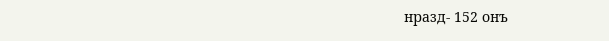нразд- 152 онъ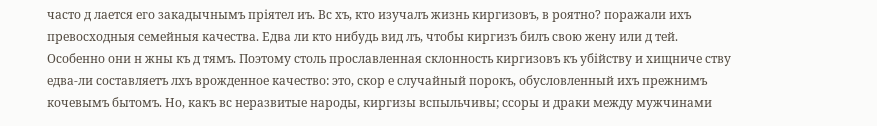часто д лается его закадычнымъ пріятел иъ. Вс хъ, кто изучалъ жизнь киргизовъ, в роятно? поражали ихъ превосходныя семейныя качества. Едва ли кто нибудь вид лъ, чтобы киргизъ билъ свою жену или д тей. Особенно они н жны къ д тямъ. Поэтому столь прославленная склонность киргизовъ къ убійству и хищниче ству едва-ли составляетъ лхъ врожденное качество: это, скор е случайный порокъ, обусловленный ихъ прежнимъ кочевымъ бытомъ. Но, какъ вс неразвитые народы, киргизы вспыльчивы; ссоры и драки между мужчинами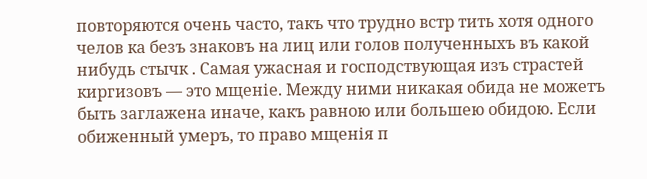повторяются очень часто, такъ что трудно встр тить хотя одного челов ка безъ знаковъ на лиц или голов полученныхъ въ какой нибудь стычк . Самая ужасная и господствующая изъ страстей киргизовъ — это мщеніе. Между ними никакая обида не можетъ быть заглажена иначе, какъ равною или большею обидою. Если обиженный умеръ, то право мщенія п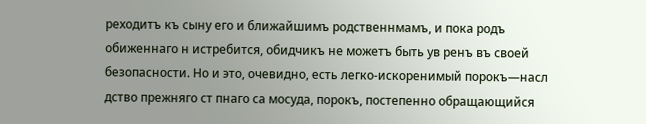реходитъ къ сыну его и ближайшимъ родственнмамъ, и пока родъ обиженнаго н истребится, обидчикъ не можетъ быть ув ренъ въ своей безопасности. Но и это, очевидно, есть легко-искоренимый порокъ—насл дство прежняго ст пнаго са мосуда, порокъ, постепенно обращающийся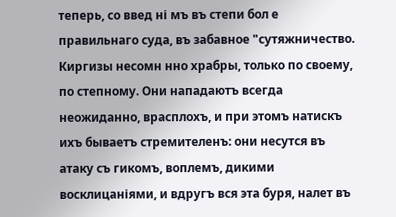теперь, со введ ні мъ въ степи бол е правильнаго суда, въ забавное "сутяжничество. Киргизы несомн нно храбры, только по своему, по степному. Они нападаютъ всегда неожиданно, врасплохъ, и при этомъ натискъ ихъ бываетъ стремителенъ: они несутся въ атаку съ гикомъ, воплемъ, дикими восклицаніями, и вдругъ вся эта буря, налет въ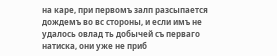на каре, при первомъ залп разсыпается дождемъ во вс стороны, и если имъ не удалось овлад ть добычей съ перваго натиска, они уже не приб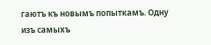гаютъ къ новымъ попыткамъ. Одну изъ самыхъ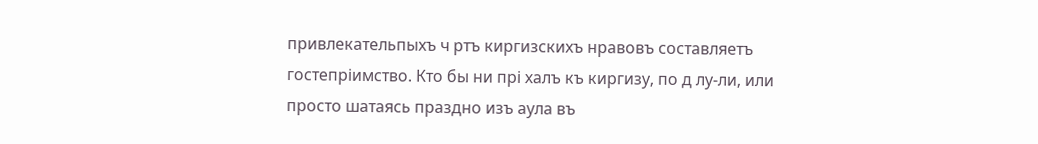привлекательпыхъ ч ртъ киргизскихъ нравовъ составляетъ гостепріимство. Кто бы ни прі халъ къ киргизу, по д лу-ли, или просто шатаясь праздно изъ аула въ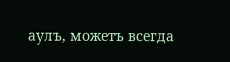аулъ, можетъ всегда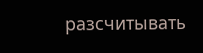разсчитывать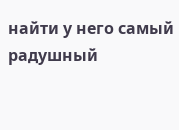найти у него самый радушный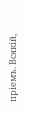пріемъ. Всякій,